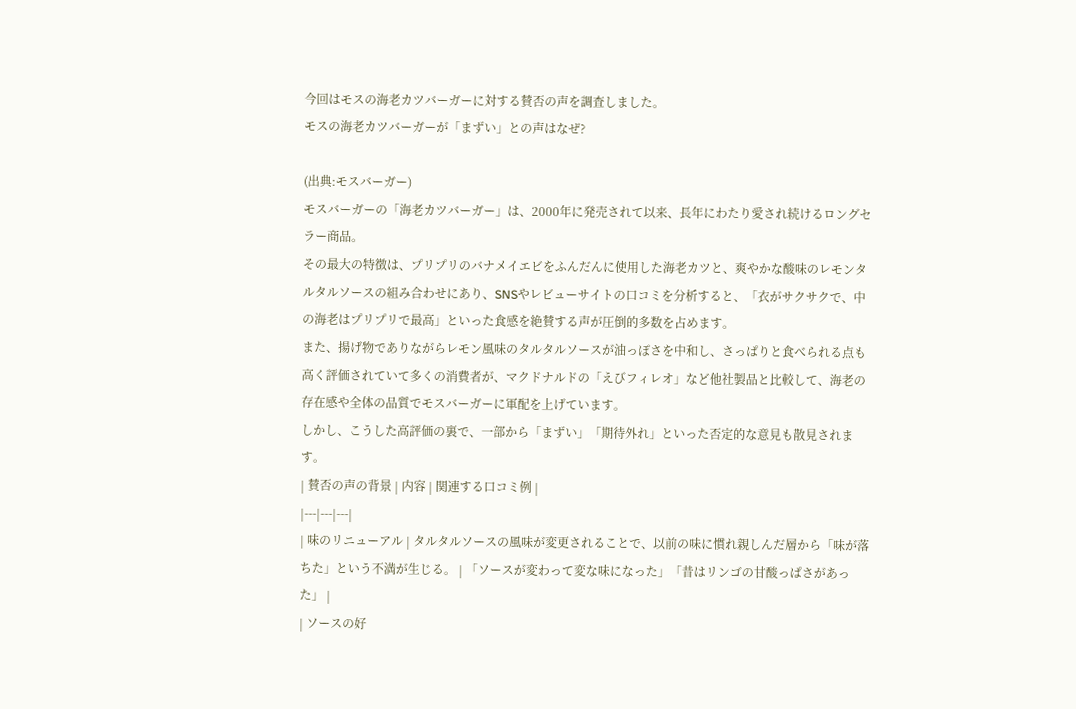今回はモスの海老カツバーガーに対する賛否の声を調査しました。
モスの海老カツバーガーが「まずい」との声はなぜ?

(出典:モスバーガー)
モスバーガーの「海老カツバーガー」は、2000年に発売されて以来、長年にわたり愛され続けるロングセラー商品。
その最大の特徴は、プリプリのバナメイエビをふんだんに使用した海老カツと、爽やかな酸味のレモンタルタルソースの組み合わせにあり、SNSやレビューサイトの口コミを分析すると、「衣がサクサクで、中の海老はプリプリで最高」といった食感を絶賛する声が圧倒的多数を占めます。
また、揚げ物でありながらレモン風味のタルタルソースが油っぽさを中和し、さっぱりと食べられる点も高く評価されていて多くの消費者が、マクドナルドの「えびフィレオ」など他社製品と比較して、海老の存在感や全体の品質でモスバーガーに軍配を上げています。
しかし、こうした高評価の裏で、一部から「まずい」「期待外れ」といった否定的な意見も散見されます。
| 賛否の声の背景 | 内容 | 関連する口コミ例 |
|---|---|---|
| 味のリニューアル | タルタルソースの風味が変更されることで、以前の味に慣れ親しんだ層から「味が落ちた」という不満が生じる。 | 「ソースが変わって変な味になった」「昔はリンゴの甘酸っぱさがあった」 |
| ソースの好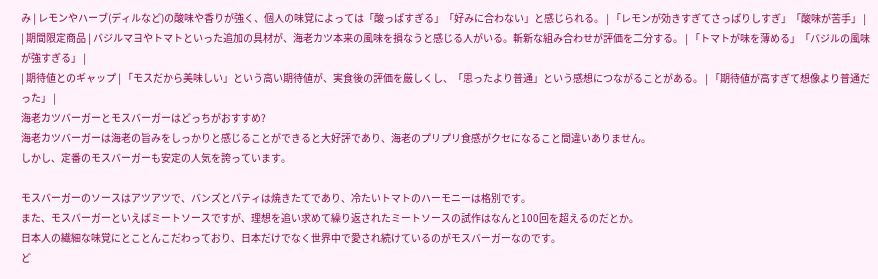み | レモンやハーブ(ディルなど)の酸味や香りが強く、個人の味覚によっては「酸っぱすぎる」「好みに合わない」と感じられる。 | 「レモンが効きすぎてさっぱりしすぎ」「酸味が苦手」 |
| 期間限定商品 | バジルマヨやトマトといった追加の具材が、海老カツ本来の風味を損なうと感じる人がいる。斬新な組み合わせが評価を二分する。 | 「トマトが味を薄める」「バジルの風味が強すぎる」 |
| 期待値とのギャップ | 「モスだから美味しい」という高い期待値が、実食後の評価を厳しくし、「思ったより普通」という感想につながることがある。 | 「期待値が高すぎて想像より普通だった」 |
海老カツバーガーとモスバーガーはどっちがおすすめ?
海老カツバーガーは海老の旨みをしっかりと感じることができると大好評であり、海老のプリプリ食感がクセになること間違いありません。
しかし、定番のモスバーガーも安定の人気を誇っています。

モスバーガーのソースはアツアツで、バンズとパティは焼きたてであり、冷たいトマトのハーモニーは格別です。
また、モスバーガーといえばミートソースですが、理想を追い求めて繰り返されたミートソースの試作はなんと100回を超えるのだとか。
日本人の繊細な味覚にとことんこだわっており、日本だけでなく世界中で愛され続けているのがモスバーガーなのです。
ど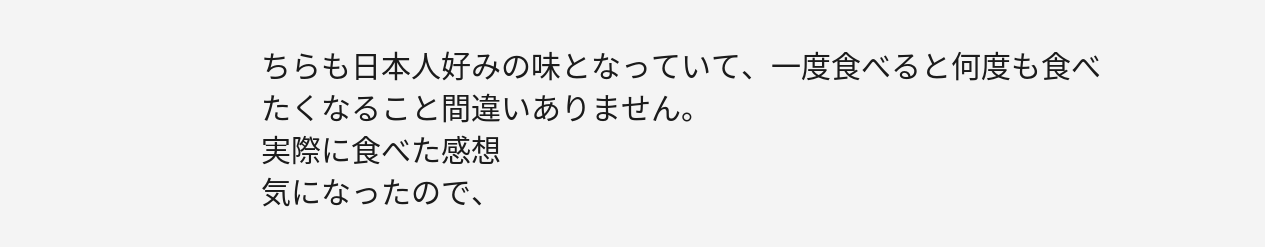ちらも日本人好みの味となっていて、一度食べると何度も食べたくなること間違いありません。
実際に食べた感想
気になったので、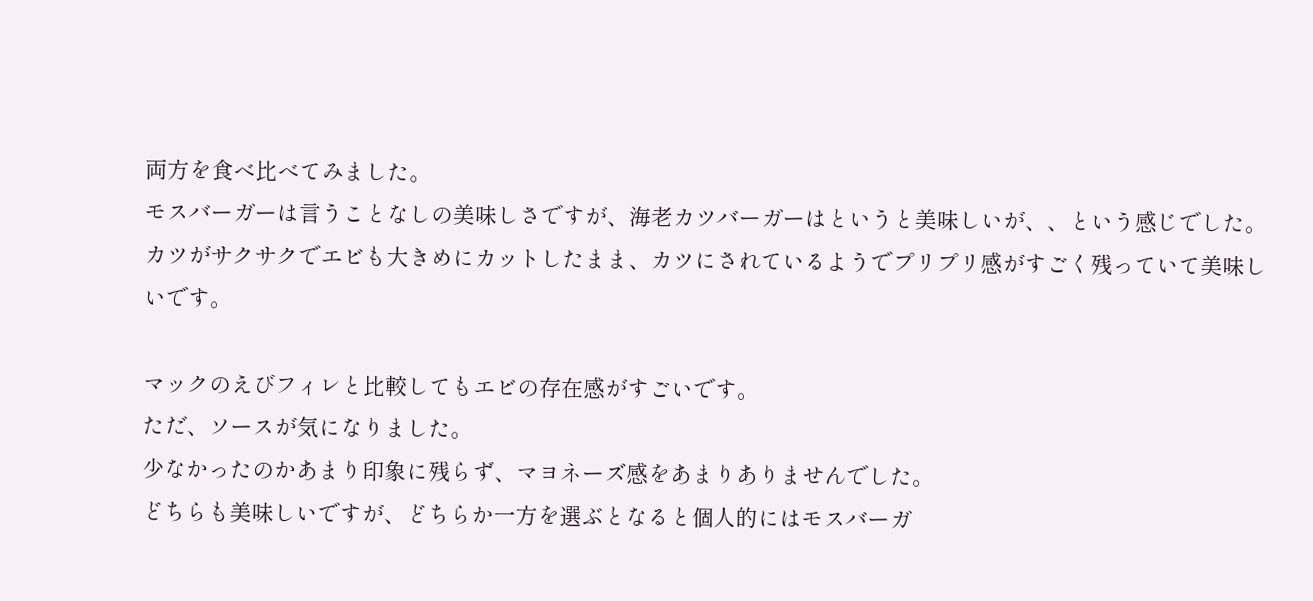両方を食べ比べてみました。
モスバーガーは言うことなしの美味しさですが、海老カツバーガーはというと美味しいが、、という感じでした。
カツがサクサクでエビも大きめにカットしたまま、カツにされているようでプリプリ感がすごく残っていて美味しいです。

マックのえびフィレと比較してもエビの存在感がすごいです。
ただ、ソースが気になりました。
少なかったのかあまり印象に残らず、マヨネーズ感をあまりありませんでした。
どちらも美味しいですが、どちらか一方を選ぶとなると個人的にはモスバーガ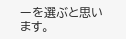ーを選ぶと思います。